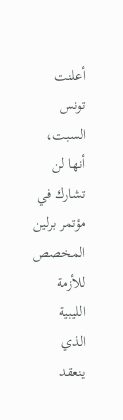أعلنت تونس السبت، أنها لن تشارك في مؤتمر برلين المخصص للأزمة الليبية الذي ينعقد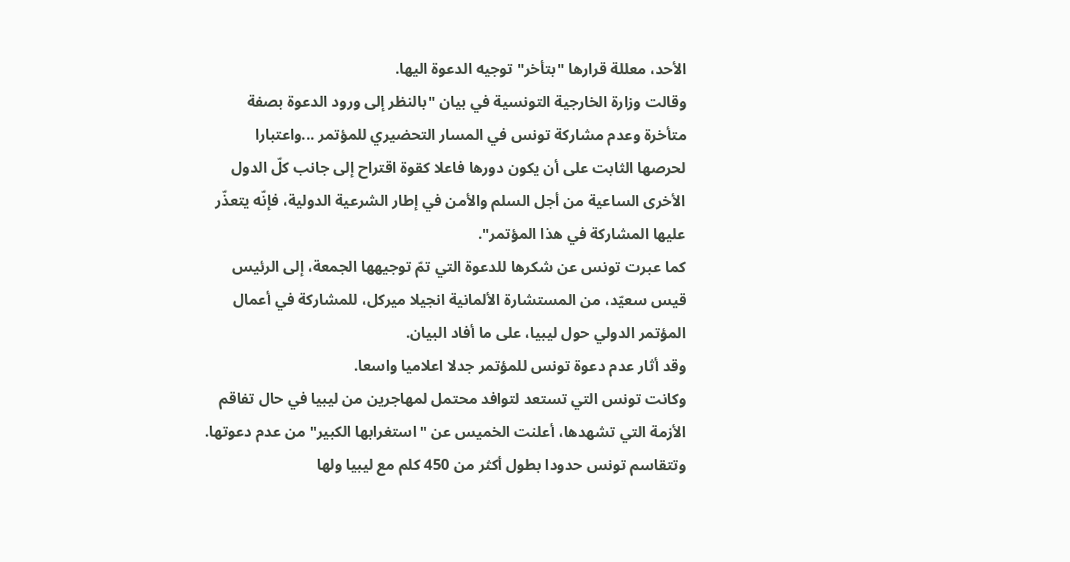الأحد، معللة قرارها "بتأخر" توجيه الدعوة اليها.
وقالت وزارة الخارجية التونسية في بيان "بالنظر إلى ورود الدعوة بصفة متأخرة وعدم مشاركة تونس في المسار التحضيري للمؤتمر ...واعتبارا لحرصها الثابت على أن يكون دورها فاعلا كقوة اقتراح إلى جانب كلّ الدول الأخرى الساعية من أجل السلم والأمن في إطار الشرعية الدولية، فإنّه يتعذّر عليها المشاركة في هذا المؤتمر".
كما عبرت تونس عن شكرها للدعوة التي تمّ توجيهها الجمعة، إلى الرئيس قيس سعيّد، من المستشارة الألمانية انجيلا ميركل، للمشاركة في أعمال المؤتمر الدولي حول ليبيا، على ما أفاد البيان.
وقد أثار عدم دعوة تونس للمؤتمر جدلا اعلاميا واسعا.
وكانت تونس التي تستعد لتوافد محتمل لمهاجرين من ليبيا في حال تفاقم الأزمة التي تشهدها، أعلنت الخميس عن "استغرابها الكبير" من عدم دعوتها.
وتتقاسم تونس حدودا بطول أكثر من 450 كلم مع ليبيا ولها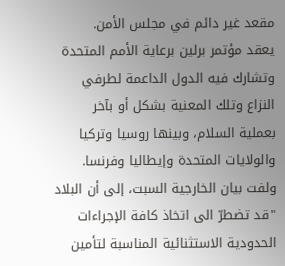مقعد غير دائم في مجلس الأمن.
يعقد مؤتمر برلين برعاية الأمم المتحدة وتشارك فيه الدول الداعمة لطرفي النزاع وتلك المعنية بشكل أو بآخر بعملية السلام، وبينها روسيا وتركيا والولايات المتحدة وإيطاليا وفرنسا.
ولفت بيان الخارجية السبت، إلى أن البلاد "قد تضطرّ الى اتخاذ كافة الإجراءات الحدودية الاستثنائية المناسبة لتأمين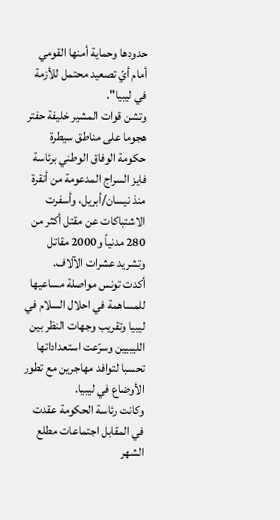حدودها وحماية أمنها القومي أمام أيّ تصعيد محتمل للأزمة في ليبيا".
وتشن قوات المشير خليفة حفتر هجوما على مناطق سيطرة حكومة الوفاق الوطني برئاسة فايز السراج المدعومة من أنقرة منذ نيسان/أبريل، وأسفرت الاشتباكات عن مقتل أكثر من 280 مدنياً و2000 مقاتل وتشريد عشرات الآلاف.
أكدت تونس مواصلة مساعيها للمساهمة في احلال السلام في ليبيا وتقريب وجهات النظر بين الليبيين وسرّعت استعداداتها تحسبا لتوافد مهاجرين مع تطور الأوضاع في ليبيا.
وكانت رئاسة الحكومة عقدت في المقابل اجتماعات مطلع الشهر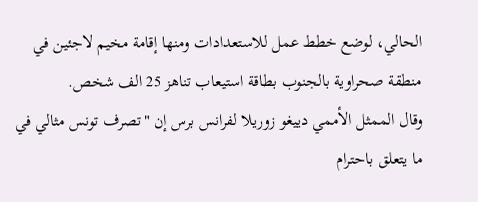الحالي، لوضع خطط عمل للاستعدادات ومنها إقامة مخيم لاجئين في منطقة صحراوية بالجنوب بطاقة استيعاب تناهز 25 الف شخص.
وقال الممثل الأممي دييغو زوريلا لفرانس برس إن "تصرف تونس مثالي في ما يتعلق باحترام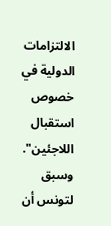الالتزامات الدولية في خصوص استقبال اللاجئين".
وسبق لتونس أن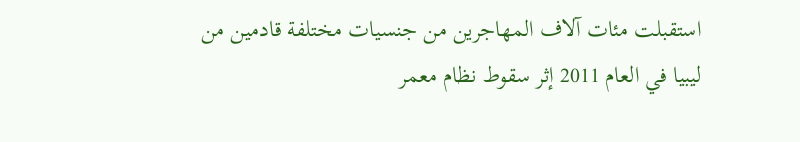استقبلت مئات آلاف المهاجرين من جنسيات مختلفة قادمين من ليبيا في العام 2011 إثر سقوط نظام معمر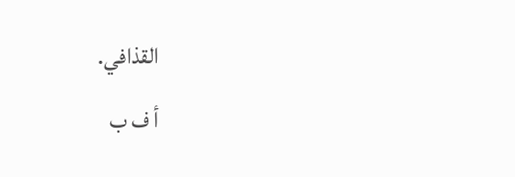القذافي.
أ ف ب